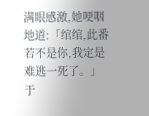满眼感激,她哽咽地道:「绾绾,此番若不是你,我定是难逃一死了。」
于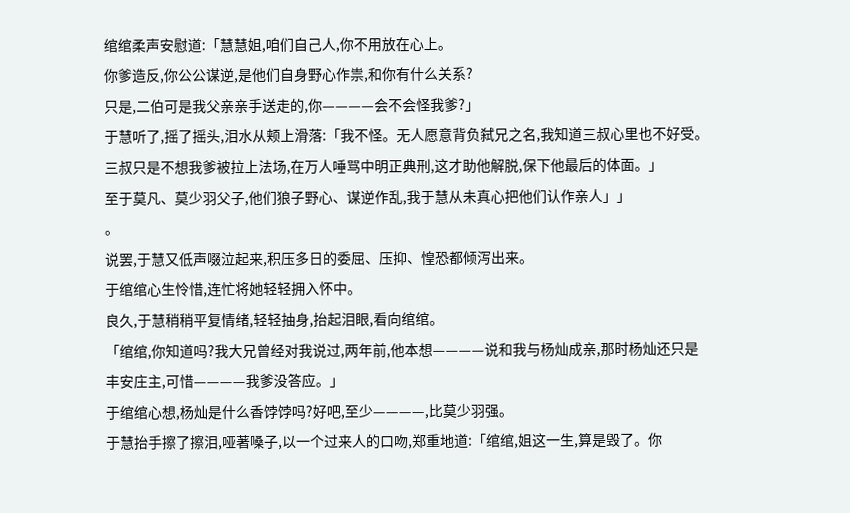绾绾柔声安慰道:「慧慧姐,咱们自己人,你不用放在心上。
你爹造反,你公公谋逆,是他们自身野心作祟,和你有什么关系?
只是,二伯可是我父亲亲手送走的,你————会不会怪我爹?」
于慧听了,摇了摇头,泪水从颊上滑落:「我不怪。无人愿意背负弑兄之名,我知道三叔心里也不好受。
三叔只是不想我爹被拉上法场,在万人唾骂中明正典刑,这才助他解脱,保下他最后的体面。」
至于莫凡、莫少羽父子,他们狼子野心、谋逆作乱,我于慧从未真心把他们认作亲人」」
。
说罢,于慧又低声啜泣起来,积压多日的委屈、压抑、惶恐都倾泻出来。
于绾绾心生怜惜,连忙将她轻轻拥入怀中。
良久,于慧稍稍平复情绪,轻轻抽身,抬起泪眼,看向绾绾。
「绾绾,你知道吗?我大兄曾经对我说过,两年前,他本想————说和我与杨灿成亲,那时杨灿还只是丰安庄主,可惜————我爹没答应。」
于绾绾心想,杨灿是什么香饽饽吗?好吧,至少————,比莫少羽强。
于慧抬手擦了擦泪,哑著嗓子,以一个过来人的口吻,郑重地道:「绾绾,姐这一生,算是毁了。你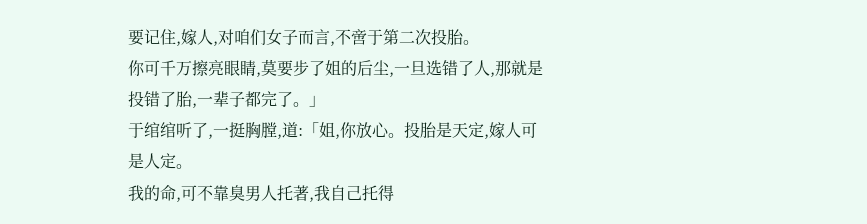要记住,嫁人,对咱们女子而言,不啻于第二次投胎。
你可千万擦亮眼睛,莫要步了姐的后尘,一旦选错了人,那就是投错了胎,一辈子都完了。」
于绾绾听了,一挺胸膛,道:「姐,你放心。投胎是天定,嫁人可是人定。
我的命,可不靠臭男人托著,我自己托得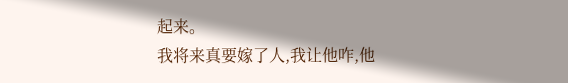起来。
我将来真要嫁了人,我让他咋,他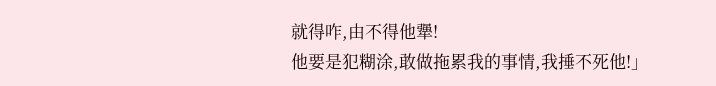就得咋,由不得他犟!
他要是犯糊涂,敢做拖累我的事情,我捶不死他!」